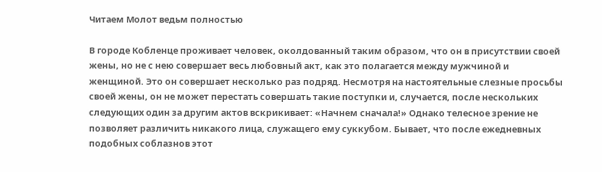Читаем Молот ведьм полностью

В городе Кобленце проживает человек, околдованный таким образом, что он в присутствии своей жены, но не с нею совершает весь любовный акт, как это полагается между мужчиной и женщиной. Это он совершает несколько раз подряд. Несмотря на настоятельные слезные просьбы своей жены, он не может перестать совершать такие поступки и, случается, после нескольких следующих один за другим актов вскрикивает: «Начнем сначала!» Однако телесное зрение не позволяет различить никакого лица, служащего ему суккубом. Бывает, что после ежедневных подобных соблазнов этот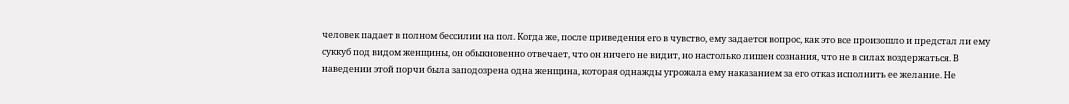человек падает в полном бессилии на пол. Когда же, после приведения его в чувство, ему задается вопрос, как это все произошло и предстал ли ему суккуб под видом женщины, он обыкновенно отвечает, что он ничего не видит, но настолько лишен сознания, что не в силах воздержаться. В наведении этой порчи была заподозрена одна женщина, которая однажды угрожала ему наказанием за его отказ исполнить ее желание. Не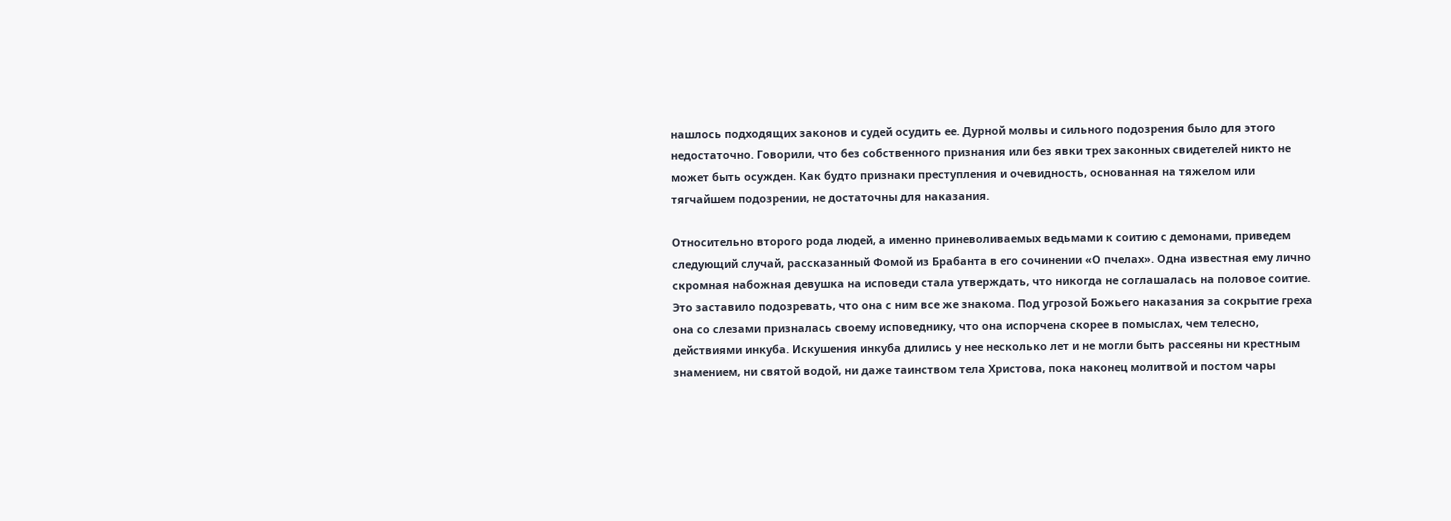нашлось подходящих законов и судей осудить ее. Дурной молвы и сильного подозрения было для этого недостаточно. Говорили, что без собственного признания или без явки трех законных свидетелей никто не может быть осужден. Как будто признаки преступления и очевидность, основанная на тяжелом или тягчайшем подозрении, не достаточны для наказания.

Относительно второго рода людей, а именно приневоливаемых ведьмами к соитию с демонами, приведем следующий случай, рассказанный Фомой из Брабанта в его сочинении «О пчелах». Одна известная ему лично скромная набожная девушка на исповеди стала утверждать, что никогда не соглашалась на половое соитие. Это заставило подозревать, что она с ним все же знакома. Под угрозой Божьего наказания за сокрытие греха она со слезами призналась своему исповеднику, что она испорчена скорее в помыслах, чем телесно, действиями инкуба. Искушения инкуба длились у нее несколько лет и не могли быть рассеяны ни крестным знамением, ни святой водой, ни даже таинством тела Христова, пока наконец молитвой и постом чары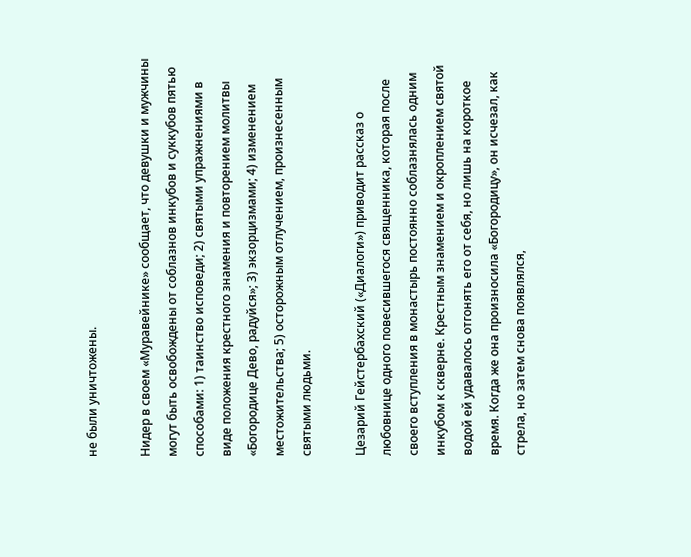не были уничтожены.

Нидер в своем «Муравейнике» сообщает, что девушки и мужчины могут быть освобождены от соблазнов инкубов и суккубов пятью способами: 1) таинство исповеди; 2) святыми упражнениями в виде положения крестного знамения и повторением молитвы «Богородице Дево, радуйся»; 3) экзорцизмами; 4) изменением местожительства; 5) осторожным отлучением, произнесенным святыми людьми.

Цезарий Гейстербахский («Диалоги») приводит рассказ о любовнице одного повесившегося священника, которая после своего вступления в монастырь постоянно соблазнялась одним инкубом к скверне. Крестным знамением и окроплением святой водой ей удавалось отгонять его от себя, но лишь на короткое время. Когда же она произносила «Богородицу», он исчезал, как стрела, но затем снова появлялся,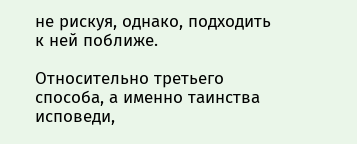не рискуя, однако, подходить к ней поближе.

Относительно третьего способа, а именно таинства исповеди,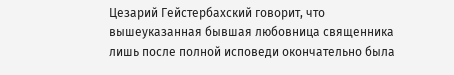Цезарий Гейстербахский говорит, что вышеуказанная бывшая любовница священника лишь после полной исповеди окончательно была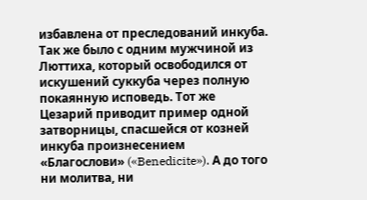избавлена от преследований инкуба. Так же было с одним мужчиной из Люттиха, который освободился от искушений суккуба через полную покаянную исповедь. Тот же Цезарий приводит пример одной затворницы, спасшейся от козней инкуба произнесением «Благослови» («Benedicite»). А до того ни молитва, ни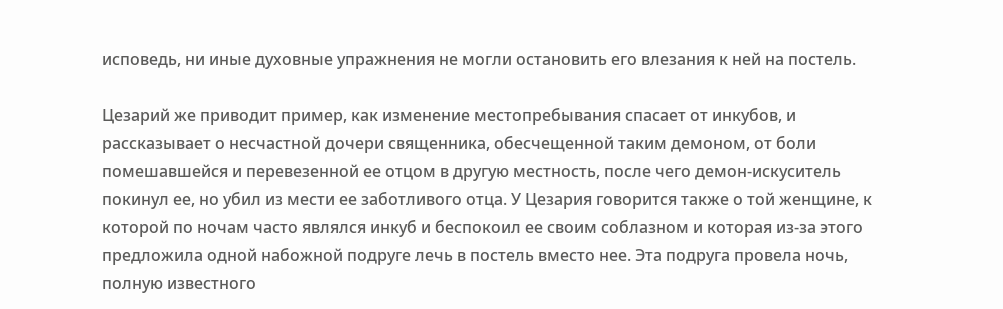исповедь, ни иные духовные упражнения не могли остановить его влезания к ней на постель.

Цезарий же приводит пример, как изменение местопребывания спасает от инкубов, и рассказывает о несчастной дочери священника, обесчещенной таким демоном, от боли помешавшейся и перевезенной ее отцом в другую местность, после чего демон-искуситель покинул ее, но убил из мести ее заботливого отца. У Цезария говорится также о той женщине, к которой по ночам часто являлся инкуб и беспокоил ее своим соблазном и которая из-за этого предложила одной набожной подруге лечь в постель вместо нее. Эта подруга провела ночь, полную известного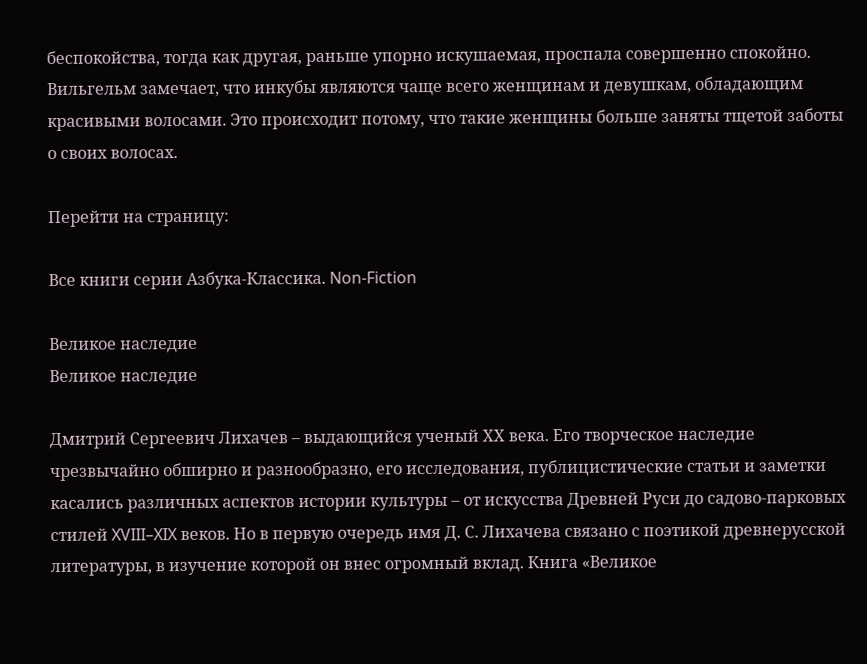беспокойства, тогда как другая, раньше упорно искушаемая, проспала совершенно спокойно. Вильгельм замечает, что инкубы являются чаще всего женщинам и девушкам, обладающим красивыми волосами. Это происходит потому, что такие женщины больше заняты тщетой заботы о своих волосах.

Перейти на страницу:

Все книги серии Азбука-Классика. Non-Fiction

Великое наследие
Великое наследие

Дмитрий Сергеевич Лихачев – выдающийся ученый ХХ века. Его творческое наследие чрезвычайно обширно и разнообразно, его исследования, публицистические статьи и заметки касались различных аспектов истории культуры – от искусства Древней Руси до садово-парковых стилей XVIII–XIX веков. Но в первую очередь имя Д. С. Лихачева связано с поэтикой древнерусской литературы, в изучение которой он внес огромный вклад. Книга «Великое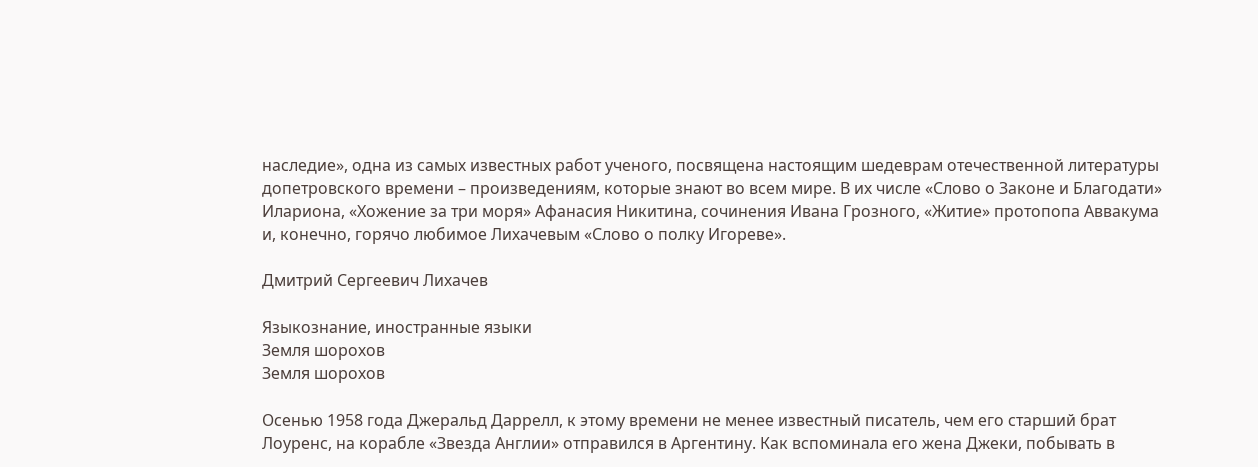наследие», одна из самых известных работ ученого, посвящена настоящим шедеврам отечественной литературы допетровского времени – произведениям, которые знают во всем мире. В их числе «Слово о Законе и Благодати» Илариона, «Хожение за три моря» Афанасия Никитина, сочинения Ивана Грозного, «Житие» протопопа Аввакума и, конечно, горячо любимое Лихачевым «Слово о полку Игореве».

Дмитрий Сергеевич Лихачев

Языкознание, иностранные языки
Земля шорохов
Земля шорохов

Осенью 1958 года Джеральд Даррелл, к этому времени не менее известный писатель, чем его старший брат Лоуренс, на корабле «Звезда Англии» отправился в Аргентину. Как вспоминала его жена Джеки, побывать в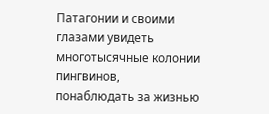Патагонии и своими глазами увидеть многотысячные колонии пингвинов, понаблюдать за жизнью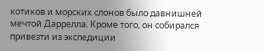котиков и морских слонов было давнишней мечтой Даррелла. Кроме того, он собирался привезти из экспедиции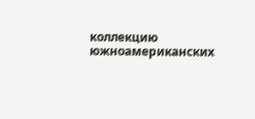коллекцию южноамериканских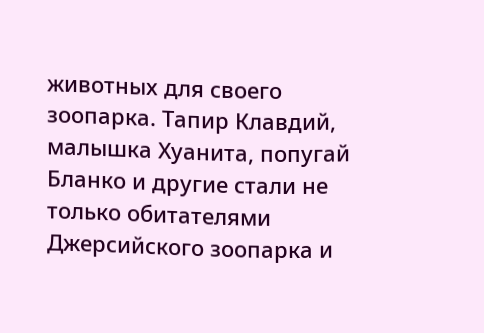животных для своего зоопарка. Тапир Клавдий, малышка Хуанита, попугай Бланко и другие стали не только обитателями Джерсийского зоопарка и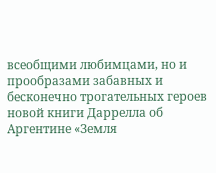всеобщими любимцами, но и прообразами забавных и бесконечно трогательных героев новой книги Даррелла об Аргентине «Земля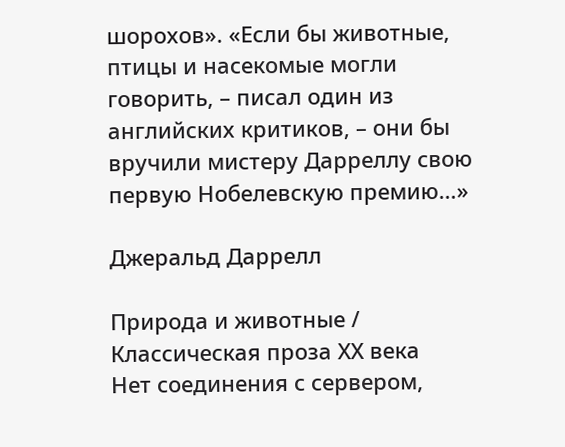шорохов». «Если бы животные, птицы и насекомые могли говорить, – писал один из английских критиков, – они бы вручили мистеру Дарреллу свою первую Нобелевскую премию…»

Джеральд Даррелл

Природа и животные / Классическая проза ХX века
Нет соединения с сервером,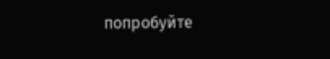попробуйте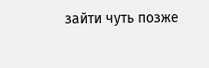зайти чуть позже